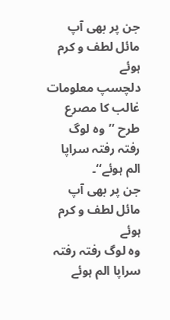جن پر بھی آپ مائل لطف و کرم ہوئے
دلچسپ معلومات
غالب کا مصرع طرح ’’وہ لوگ رفتہ رفتہ سراپا الم ہوئے‘‘۔
جن پر بھی آپ مائل لطف و کرم ہوئے
وہ لوگ رفتہ رفتہ سراپا الم ہوئے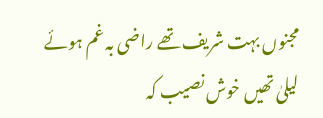مجنوں بہت شریف تھے راضی بہ غم ہوئے
لیلیٰ تھیں خوش نصیب کہ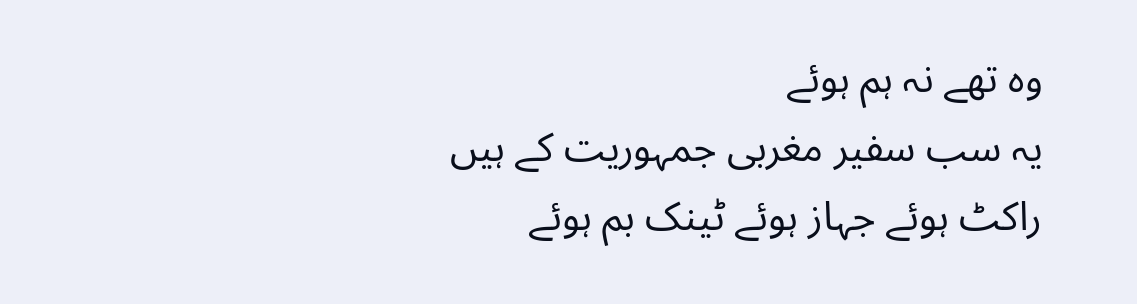وہ تھے نہ ہم ہوئے
یہ سب سفیر مغربی جمہوریت کے ہیں
راکٹ ہوئے جہاز ہوئے ٹینک بم ہوئے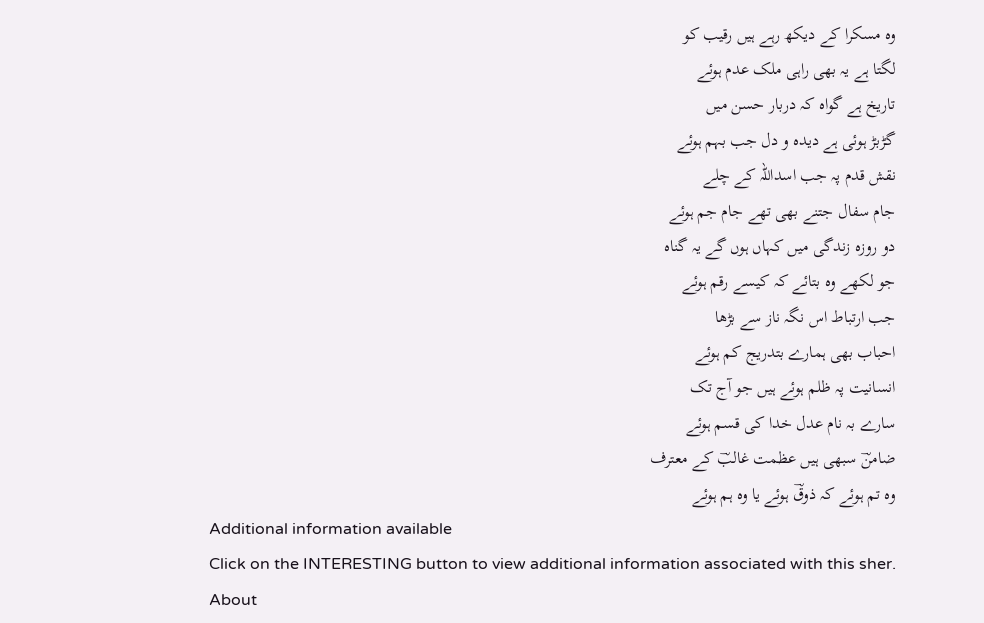وہ مسکرا کے دیکھ رہے ہیں رقیب کو
لگتا ہے یہ بھی راہی ملک عدم ہوئے
تاریخ ہے گواہ کہ دربار حسن میں
گڑبڑ ہوئی ہے دیدہ و دل جب بہم ہوئے
نقش قدم پہ جب اسداللہ کے چلے
جام سفال جتنے بھی تھے جام جم ہوئے
دو روزہ زندگی میں کہاں ہوں گے یہ گناہ
جو لکھے وہ بتائے کہ کیسے رقم ہوئے
جب ارتباط اس نگہ ناز سے بڑھا
احباب بھی ہمارے بتدریج کم ہوئے
انسانیت پہ ظلم ہوئے ہیں جو آج تک
سارے بہ نام عدل خدا کی قسم ہوئے
ضامنؔ سبھی ہیں عظمت غالبؔ کے معترف
وہ تم ہوئے کہ ذوقؔ ہوئے یا وہ ہم ہوئے
Additional information available
Click on the INTERESTING button to view additional information associated with this sher.
About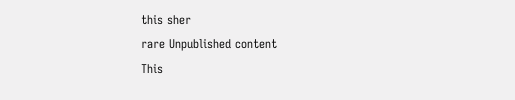this sher
rare Unpublished content
This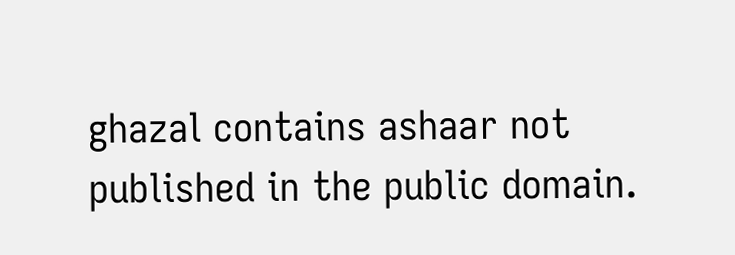ghazal contains ashaar not published in the public domain.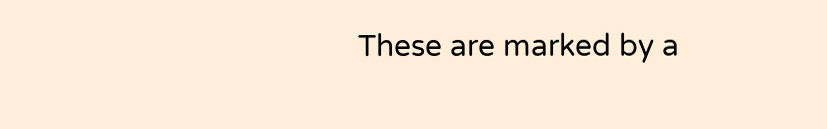These are marked by a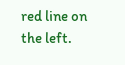red line on the left.